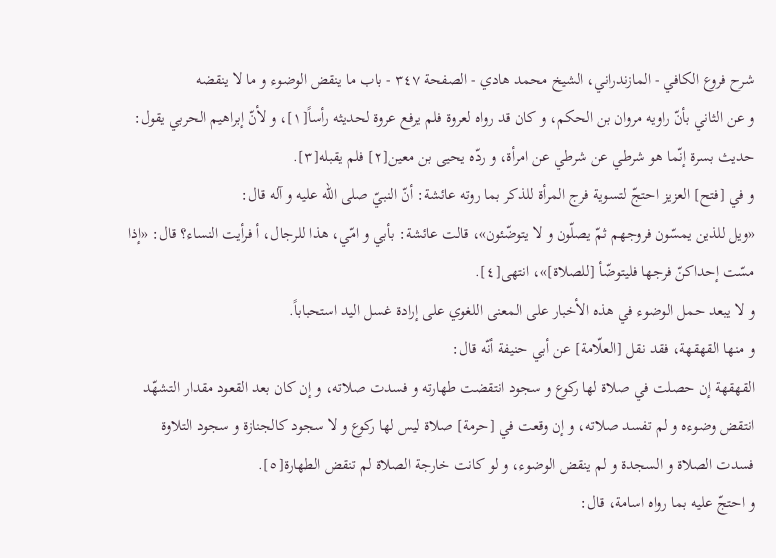شرح فروع الكافي - المازندراني، الشيخ محمد هادي - الصفحة ٣٤٧ - باب ما ينقض الوضوء و ما لا ينقضه
و عن الثاني بأنّ راويه مروان بن الحكم، و كان قد رواه لعروة فلم يرفع عروة لحديثه رأساً[١]، و لأنّ إبراهيم الحربي يقول: حديث بسرة إنّما هو شرطي عن شرطي عن امرأة، و ردّه يحيى بن معين[٢] فلم يقبله[٣].
و في [فتح] العزيز احتجّ لتسوية فرج المرأة للذكر بما روته عائشة: أنّ النبيّ صلى الله عليه و آله قال:
«ويل للذين يمسّون فروجهم ثمّ يصلّون و لا يتوضّئون»، قالت عائشة: بأبي و امّي، هذا للرجال، أ فرأيت النساء؟ قال: «إذا مسّت إحداكنّ فرجها فليتوضّأ [للصلاة]»، انتهى[٤].
و لا يبعد حمل الوضوء في هذه الأخبار على المعنى اللغوي على إرادة غسل اليد استحباباً.
و منها القهقهة، فقد نقل [العلّامة] عن أبي حنيفة أنّه قال:
القهقهة إن حصلت في صلاة لها ركوع و سجود انتقضت طهارته و فسدت صلاته، و إن كان بعد القعود مقدار التشهّد انتقض وضوءه و لم تفسد صلاته، و إن وقعت في [حرمة] صلاة ليس لها ركوع و لا سجود كالجنازة و سجود التلاوة فسدت الصلاة و السجدة و لم ينقض الوضوء، و لو كانت خارجة الصلاة لم تنقض الطهارة[٥].
و احتجّ عليه بما رواه اسامة، قال: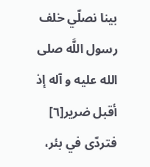بينا نصلّي خلف رسول اللَّه صلى الله عليه و آله إذ أقبل ضرير[٦] فتردّى في بئر،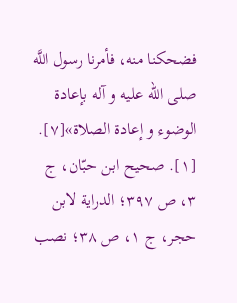فضحكنا منه، فأمرنا رسول اللَّه صلى الله عليه و آله بإعادة الوضوء و إعادة الصلاة»[٧].
[١]. صحيح ابن حبّان، ج ٣، ص ٣٩٧؛ الدراية لابن حجر، ج ١، ص ٣٨؛ نصب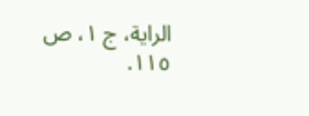الراية، ج ١، ص ١١٥.